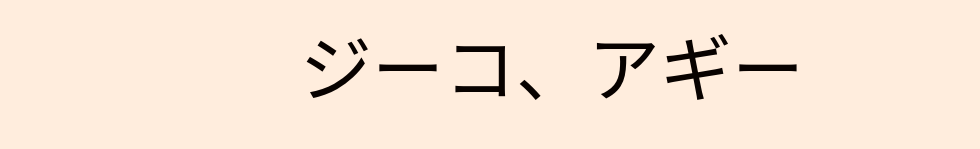ジーコ、アギー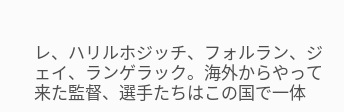レ、ハリルホジッチ、フォルラン、ジェイ、ランゲラック。海外からやって来た監督、選手たちはこの国で一体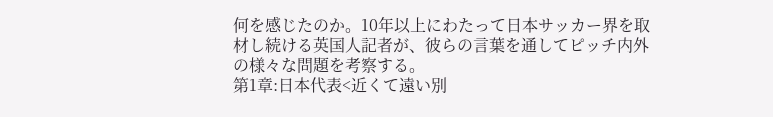何を感じたのか。10年以上にわたって日本サッカー界を取材し続ける英国人記者が、彼らの言葉を通してピッチ内外の様々な問題を考察する。
第1章:日本代表<近くて遠い別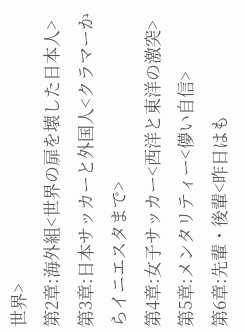世界>
第2章:海外組<世界の扉を壊した日本人>
第3章:日本サッカーと外国人<クラマーからイニエスタまで>
第4章:女子サッカー<西洋と東洋の激突>
第5章:メンタリティー<儚い自信>
第6章:先輩・後輩<昨日はも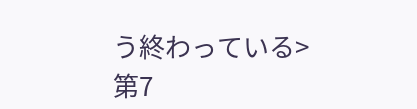う終わっている>
第7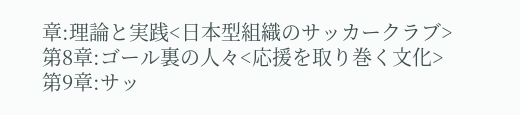章:理論と実践<日本型組織のサッカークラブ>
第8章:ゴール裏の人々<応援を取り巻く文化>
第9章:サッ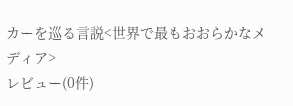カーを巡る言説<世界で最もおおらかなメディア>
レビュー(0件)